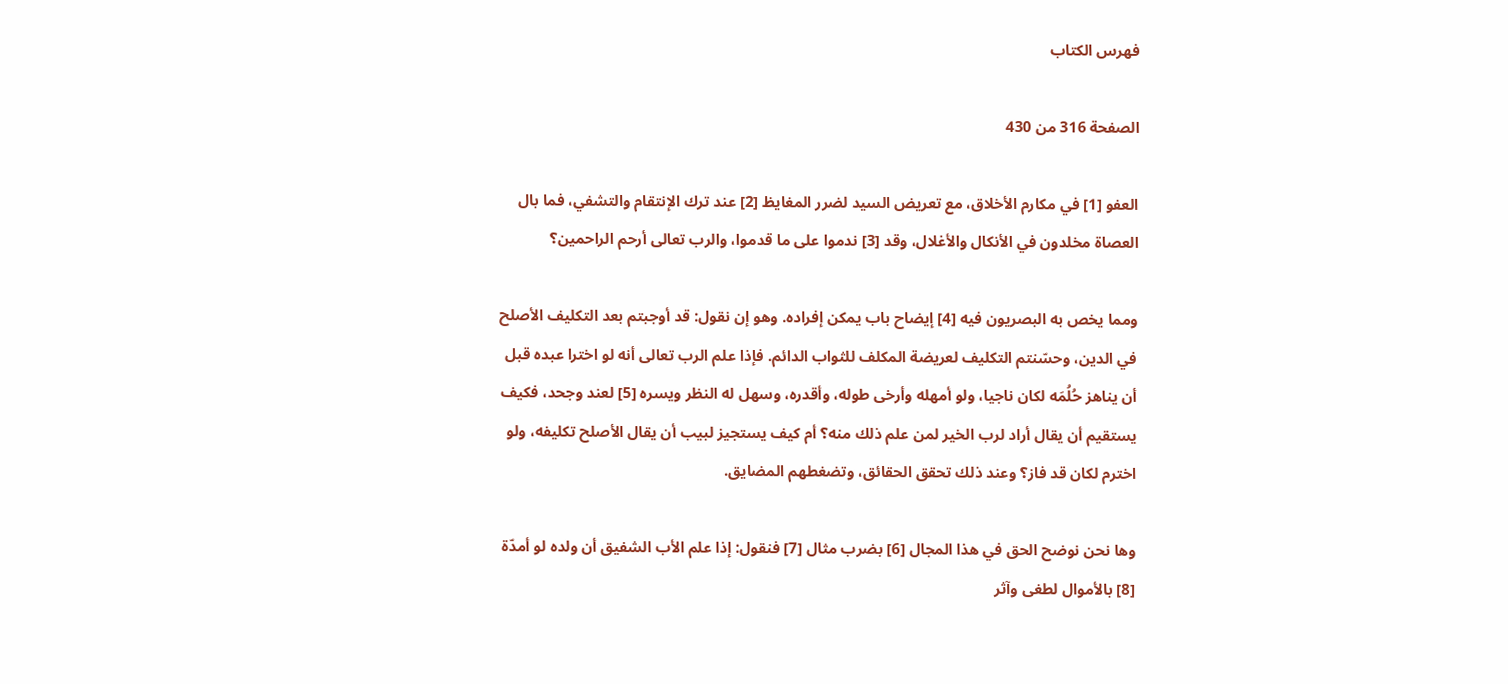فهرس الكتاب

الصفحة 316 من 430

العفو [1] في مكارم الأخلاق، مع تعريض السيد لضرر المغايظ [2] عند ترك الإنتقام والتشفي، فما بال العصاة مخلدون في الأنكال والأغلال، وقد [3] ندموا على ما قدموا، والرب تعالى أرحم الراحمين؟

ومما يخص به البصريون فيه [4] إيضاح باب يمكن إفراده. وهو إن نقول: قد أوجبتم بعد التكليف الأصلح في الدين، وحسّنتم التكليف لعريضة المكلف للثواب الدائم. فإذا علم الرب تعالى أنه لو اخترا عبده قبل أن يناهز حُلُمَه لكان ناجيا، ولو أمهله وأرخى طوله، وأقدره، وسهل له النظر ويسره [5] لعند وجحد، فكيف يستقيم أن يقال أراد لرب الخير لمن علم ذلك منه؟ أم كيف يستجيز لبيب أن يقال الأصلح تكليفه، ولو اخترم لكان قد فاز؟ وعند ذلك تحقق الحقائق، وتضغطهم المضايق.

وها نحن نوضح الحق في هذا المجال [6] بضرب مثال [7] فنقول: إذا علم الأب الشفيق أن ولده لو أمدّة [8] بالأموال لطغى وآثر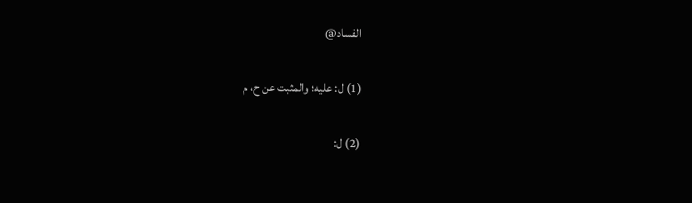الفساد@

(1) ل: عليه؛ والمثبت عن ح، م

(2) ل: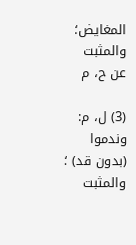المغايض؛ والمثبت عن ح، م

(3) ل، م: وندموا (بدون قد) ؛ والمثبت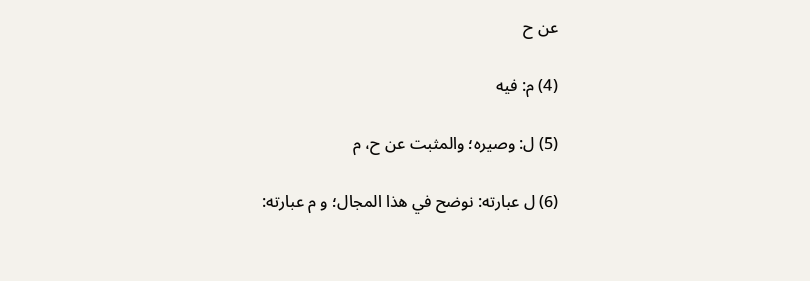عن ح

(4) م: فيه

(5) ل: وصيره؛ والمثبت عن ح، م

(6) ل عبارته: نوضح في هذا المجال؛ و م عبارته: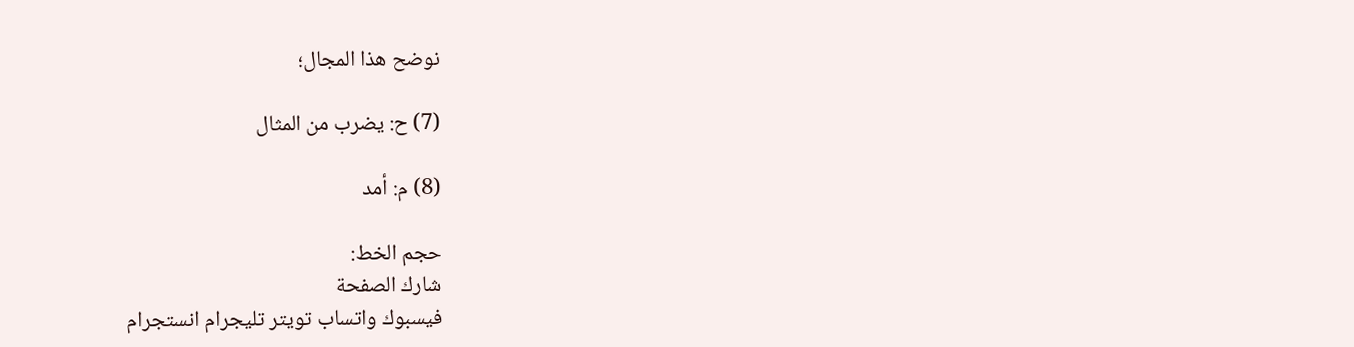نوضح هذا المجال؛

(7) ح: يضرب من المثال

(8) م: أمد

حجم الخط:
شارك الصفحة
فيسبوك واتساب تويتر تليجرام انستجرام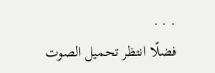. . .
فضلًا انتظر تحميل الصوت